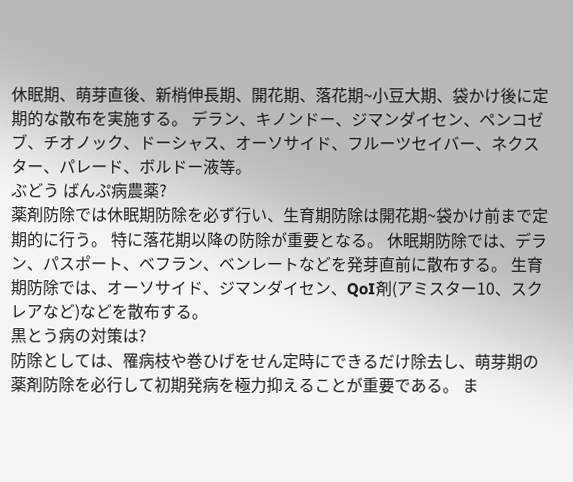休眠期、萌芽直後、新梢伸長期、開花期、落花期~小豆大期、袋かけ後に定期的な散布を実施する。 デラン、キノンドー、ジマンダイセン、ペンコゼブ、チオノック、ドーシャス、オーソサイド、フルーツセイバー、ネクスター、パレード、ボルドー液等。
ぶどう ばんぷ病農薬?
薬剤防除では休眠期防除を必ず行い、生育期防除は開花期~袋かけ前まで定期的に行う。 特に落花期以降の防除が重要となる。 休眠期防除では、デラン、パスポート、ベフラン、ベンレートなどを発芽直前に散布する。 生育期防除では、オーソサイド、ジマンダイセン、QoI剤(アミスター10、スクレアなど)などを散布する。
黒とう病の対策は?
防除としては、罹病枝や巻ひげをせん定時にできるだけ除去し、萌芽期の薬剤防除を必行して初期発病を極力抑えることが重要である。 ま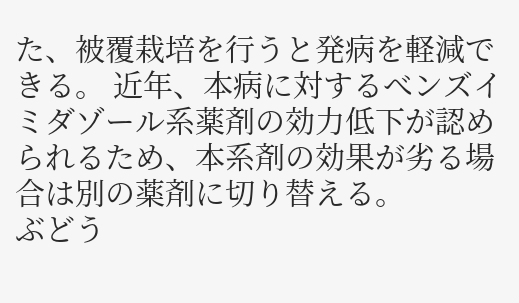た、被覆栽培を行うと発病を軽減できる。 近年、本病に対するべンズイミダゾール系薬剤の効力低下が認められるため、本系剤の効果が劣る場合は別の薬剤に切り替える。
ぶどう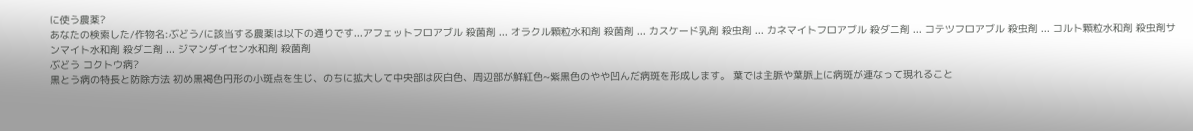に使う農薬?
あなたの検索した/作物名:ぶどう/に該当する農薬は以下の通りです...アフェットフロアブル 殺菌剤 ... オラクル顆粒水和剤 殺菌剤 ... カスケード乳剤 殺虫剤 ... カネマイトフロアブル 殺ダニ剤 ... コテツフロアブル 殺虫剤 ... コルト顆粒水和剤 殺虫剤サンマイト水和剤 殺ダニ剤 ... ジマンダイセン水和剤 殺菌剤
ぶどう コクトウ病?
黒とう病の特長と防除方法 初め黒褐色円形の小斑点を生じ、のちに拡大して中央部は灰白色、周辺部が鮮紅色~紫黒色のやや凹んだ病斑を形成します。 葉では主脈や葉脈上に病斑が連なって現れること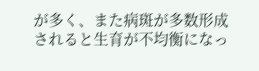が多く、また病斑が多数形成されると生育が不均衡になっ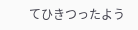てひきつったよう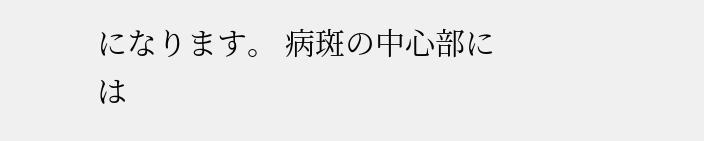になります。 病斑の中心部には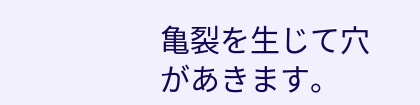亀裂を生じて穴があきます。